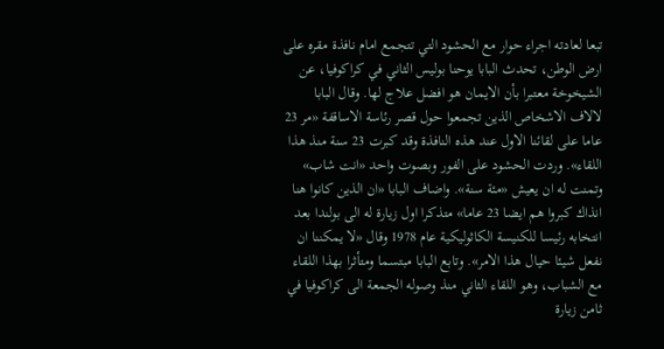تبعا لعادته اجراء حوار مع الحشود التي تتجمع امام نافذة مقره على ارض الوطن، تحدث البابا يوحنا بوليس الثاني في كراكوفيا، عن الشيخوخة معتبرا بأن الايمان هو افضل علاج لها. وقال البابا لالاف الاشخاص الذين تجمعوا حول قصر رئاسة الاساقفة «مر 23 عاما على لقائنا الاول عند هذه النافذة وقد كبرت 23 سنة منذ هذا اللقاء». وردت الحشود على الفور وبصوت واحد «انت شاب» وتمنت له ان يعيش «مئة سنة». واضاف البابا «ان الذين كانوا هنا انذاك كبروا هم ايضا 23 عاما» متذكرا اول زيارة له الى بولندا بعد انتخابه رئيسا للكنيسة الكاثوليكية عام 1978 وقال «لا يمكننا ان نفعل شيئا حيال هذا الامر». وتابع البابا مبتسما ومتأثرا بهذا اللقاء مع الشباب، وهو اللقاء الثاني منذ وصوله الجمعة الى كراكوفيا في ثامن زيارة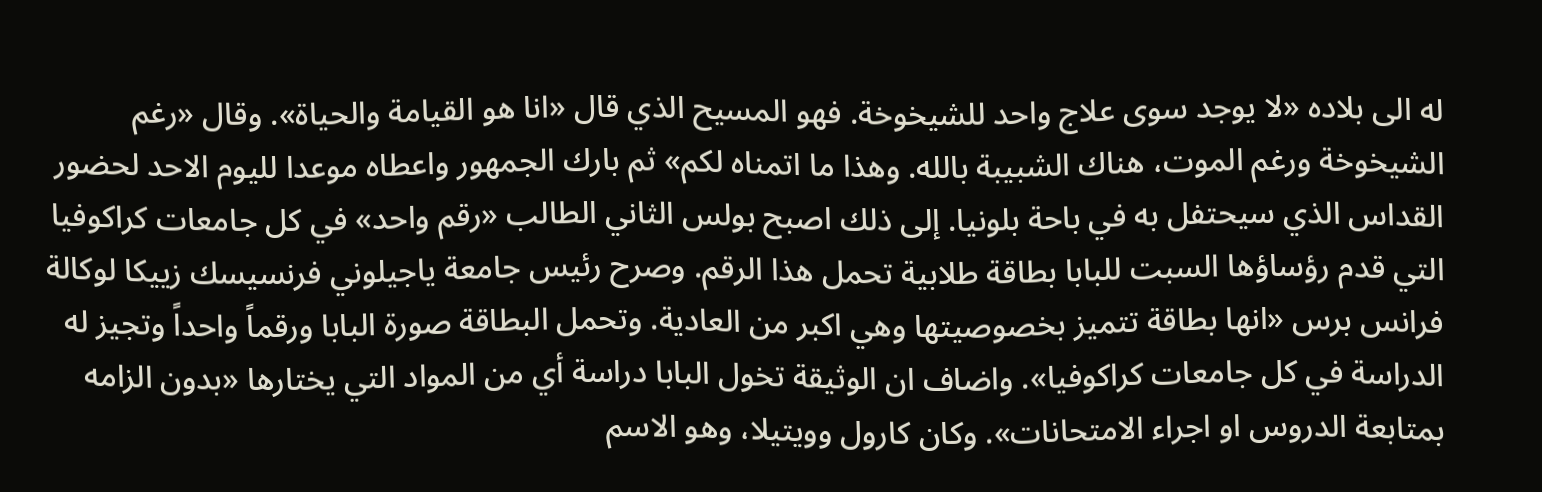له الى بلاده «لا يوجد سوى علاج واحد للشيخوخة. فهو المسيح الذي قال «انا هو القيامة والحياة». وقال «رغم الشيخوخة ورغم الموت، هناك الشبيبة بالله. وهذا ما اتمناه لكم» ثم بارك الجمهور واعطاه موعدا لليوم الاحد لحضور القداس الذي سيحتفل به في باحة بلونيا. إلى ذلك اصبح بولس الثاني الطالب «رقم واحد» في كل جامعات كراكوفيا التي قدم رؤساؤها السبت للبابا بطاقة طلابية تحمل هذا الرقم. وصرح رئيس جامعة ياجيلوني فرنسيسك زييكا لوكالة فرانس برس «انها بطاقة تتميز بخصوصيتها وهي اكبر من العادية. وتحمل البطاقة صورة البابا ورقماً واحداً وتجيز له الدراسة في كل جامعات كراكوفيا». واضاف ان الوثيقة تخول البابا دراسة أي من المواد التي يختارها «بدون الزامه بمتابعة الدروس او اجراء الامتحانات». وكان كارول وويتيلا، وهو الاسم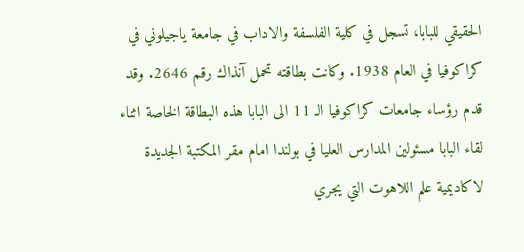الحقيقي للبابا، تسجل في كلية الفلسفة والاداب في جامعة ياجيلوني في كراكوفيا في العام 1938. وكانت بطاقته تحمل آنذاك رقم 2646. وقد قدم رؤساء جامعات كراكوفيا الـ 11 الى البابا هذه البطاقة الخاصة اثناء لقاء البابا مسئولين المدارس العليا في بولندا امام مقر المكتبة الجديدة لاكاديمية علم اللاهوت التي يجري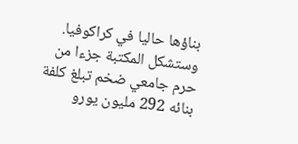بناؤها حاليا في كراكوفيا. وستشكل المكتبة جزءا من حرم جامعي ضخم تبلغ كلفة بنائه 292 مليون يورو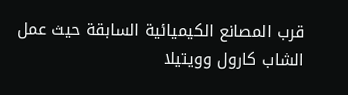قرب المصانع الكيميائية السابقة حيث عمل الشاب كارول وويتيلا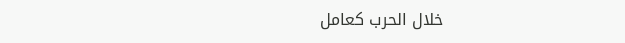خلال الحرب كعامل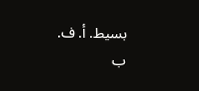بسيط. أ. ف. ب